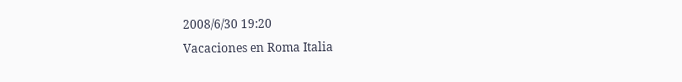2008/6/30 19:20
Vacaciones en Roma Italia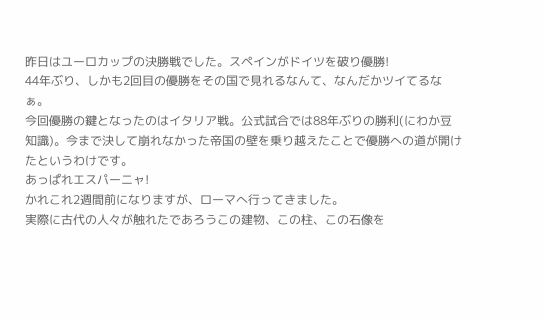昨日はユーロカップの決勝戦でした。スペインがドイツを破り優勝!
44年ぶり、しかも2回目の優勝をその国で見れるなんて、なんだかツイてるなぁ。
今回優勝の鍵となったのはイタリア戦。公式試合では88年ぶりの勝利(にわか豆知識)。今まで決して崩れなかった帝国の壁を乗り越えたことで優勝への道が開けたというわけです。
あっぱれエスパーニャ!
かれこれ2週間前になりますが、ローマへ行ってきました。
実際に古代の人々が触れたであろうこの建物、この柱、この石像を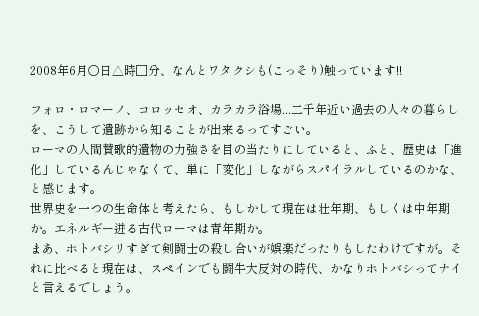2008年6月○日△時□分、なんとワタクシも(こっそり)触っています!!

フォロ・ロマーノ、コロッセオ、カラカラ浴場...二千年近い過去の人々の暮らしを、こうして遺跡から知ることが出来るってすごい。
ローマの人間賛歌的遺物の力強さを目の当たりにしていると、ふと、歴史は「進化」しているんじゃなくて、単に「変化」しながらスパイラルしているのかな、と感じます。
世界史を一つの生命体と考えたら、もしかして現在は壮年期、もしくは中年期か。エネルギー迸る古代ローマは青年期か。
まあ、ホトバシリすぎて剣闘士の殺し合いが娯楽だったりもしたわけですが。それに比べると現在は、スペインでも闘牛大反対の時代、かなりホトバシってナイと言えるでしょう。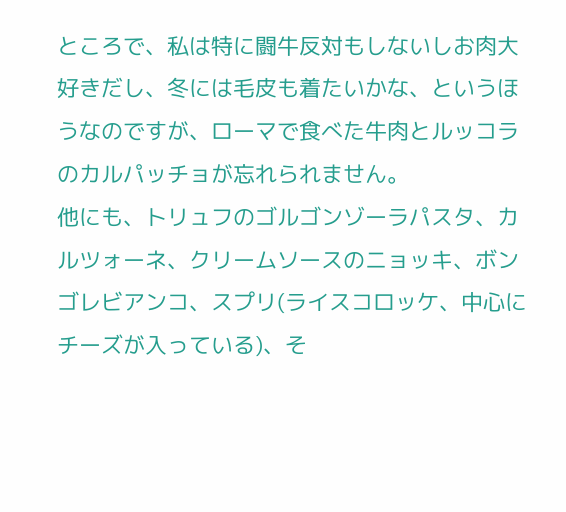ところで、私は特に闘牛反対もしないしお肉大好きだし、冬には毛皮も着たいかな、というほうなのですが、ローマで食べた牛肉とルッコラのカルパッチョが忘れられません。
他にも、トリュフのゴルゴンゾーラパスタ、カルツォーネ、クリームソースのニョッキ、ボンゴレビアンコ、スプリ(ライスコロッケ、中心にチーズが入っている)、そ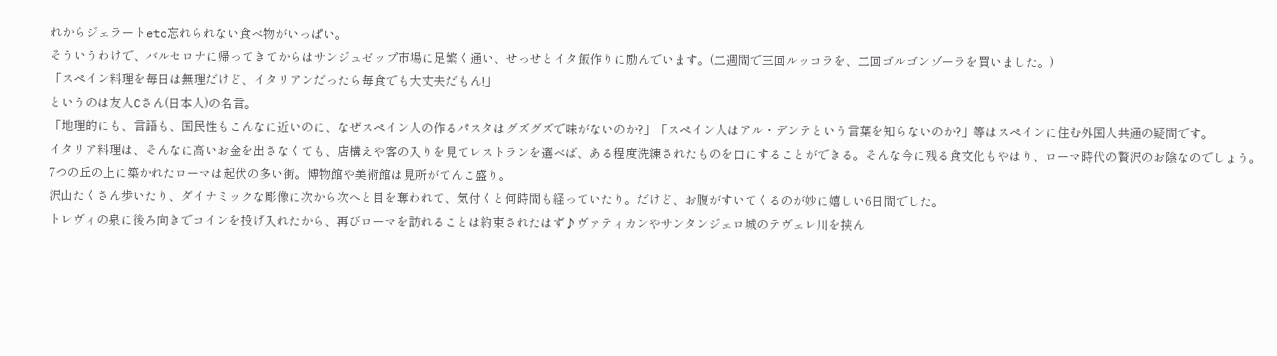れからジェラートetc忘れられない食べ物がいっぱい。
そういうわけで、バルセロナに帰ってきてからはサンジュゼップ市場に足繁く通い、せっせとイタ飯作りに励んでいます。(二週間で三回ルッコラを、二回ゴルゴンゾーラを買いました。)
「スペイン料理を毎日は無理だけど、イタリアンだったら毎食でも大丈夫だもん!」
というのは友人Cさん(日本人)の名言。
「地理的にも、言語も、国民性もこんなに近いのに、なぜスペイン人の作るパスタはグズグズで味がないのか?」「スペイン人はアル・デンテという言葉を知らないのか?」等はスペインに住む外国人共通の疑問です。
イタリア料理は、そんなに高いお金を出さなくても、店構えや客の入りを見てレストランを選べば、ある程度洗練されたものを口にすることができる。そんな今に残る食文化もやはり、ローマ時代の贅沢のお陰なのでしょう。
7つの丘の上に築かれたローマは起伏の多い街。博物館や美術館は見所がてんこ盛り。
沢山たくさん歩いたり、ダイナミックな彫像に次から次へと目を奪われて、気付くと何時間も経っていたり。だけど、お腹がすいてくるのが妙に嬉しい6日間でした。
トレヴィの泉に後ろ向きでコインを投げ入れたから、再びローマを訪れることは約束されたはず♪ヴァティカンやサンタンジェロ城のテヴェレ川を挟ん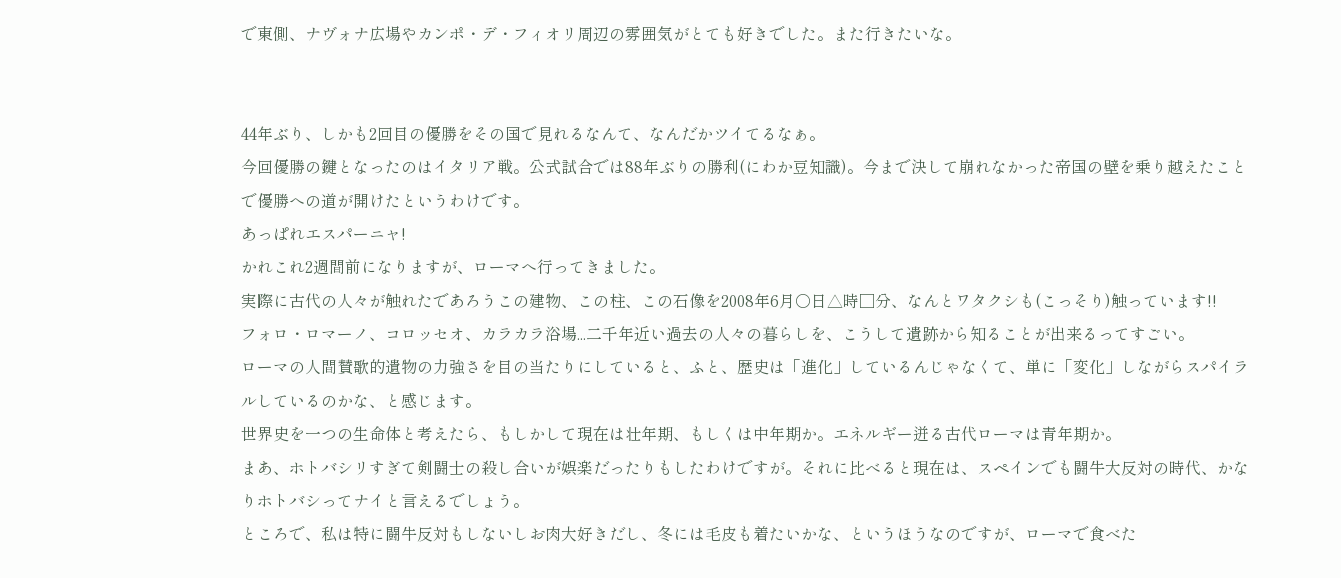で東側、ナヴォナ広場やカンポ・デ・フィオリ周辺の雰囲気がとても好きでした。また行きたいな。


44年ぶり、しかも2回目の優勝をその国で見れるなんて、なんだかツイてるなぁ。
今回優勝の鍵となったのはイタリア戦。公式試合では88年ぶりの勝利(にわか豆知識)。今まで決して崩れなかった帝国の壁を乗り越えたことで優勝への道が開けたというわけです。
あっぱれエスパーニャ!
かれこれ2週間前になりますが、ローマへ行ってきました。
実際に古代の人々が触れたであろうこの建物、この柱、この石像を2008年6月○日△時□分、なんとワタクシも(こっそり)触っています!!
フォロ・ロマーノ、コロッセオ、カラカラ浴場...二千年近い過去の人々の暮らしを、こうして遺跡から知ることが出来るってすごい。
ローマの人間賛歌的遺物の力強さを目の当たりにしていると、ふと、歴史は「進化」しているんじゃなくて、単に「変化」しながらスパイラルしているのかな、と感じます。
世界史を一つの生命体と考えたら、もしかして現在は壮年期、もしくは中年期か。エネルギー迸る古代ローマは青年期か。
まあ、ホトバシリすぎて剣闘士の殺し合いが娯楽だったりもしたわけですが。それに比べると現在は、スペインでも闘牛大反対の時代、かなりホトバシってナイと言えるでしょう。
ところで、私は特に闘牛反対もしないしお肉大好きだし、冬には毛皮も着たいかな、というほうなのですが、ローマで食べた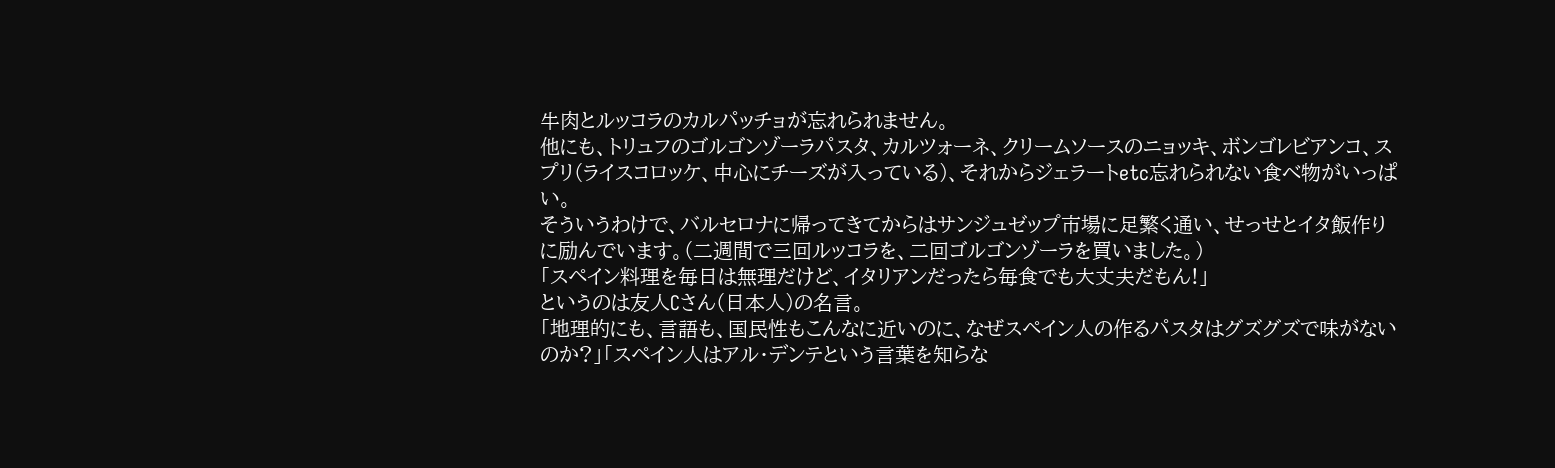牛肉とルッコラのカルパッチョが忘れられません。
他にも、トリュフのゴルゴンゾーラパスタ、カルツォーネ、クリームソースのニョッキ、ボンゴレビアンコ、スプリ(ライスコロッケ、中心にチーズが入っている)、それからジェラートetc忘れられない食べ物がいっぱい。
そういうわけで、バルセロナに帰ってきてからはサンジュゼップ市場に足繁く通い、せっせとイタ飯作りに励んでいます。(二週間で三回ルッコラを、二回ゴルゴンゾーラを買いました。)
「スペイン料理を毎日は無理だけど、イタリアンだったら毎食でも大丈夫だもん!」
というのは友人Cさん(日本人)の名言。
「地理的にも、言語も、国民性もこんなに近いのに、なぜスペイン人の作るパスタはグズグズで味がないのか?」「スペイン人はアル・デンテという言葉を知らな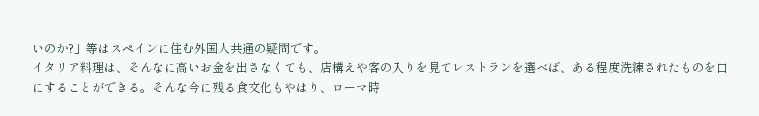いのか?」等はスペインに住む外国人共通の疑問です。
イタリア料理は、そんなに高いお金を出さなくても、店構えや客の入りを見てレストランを選べば、ある程度洗練されたものを口にすることができる。そんな今に残る食文化もやはり、ローマ時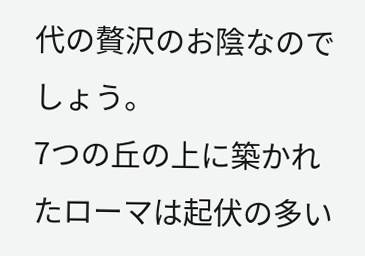代の贅沢のお陰なのでしょう。
7つの丘の上に築かれたローマは起伏の多い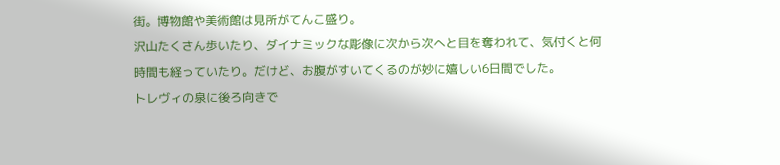街。博物館や美術館は見所がてんこ盛り。
沢山たくさん歩いたり、ダイナミックな彫像に次から次へと目を奪われて、気付くと何時間も経っていたり。だけど、お腹がすいてくるのが妙に嬉しい6日間でした。
トレヴィの泉に後ろ向きで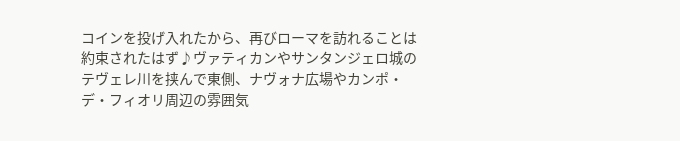コインを投げ入れたから、再びローマを訪れることは約束されたはず♪ヴァティカンやサンタンジェロ城のテヴェレ川を挟んで東側、ナヴォナ広場やカンポ・デ・フィオリ周辺の雰囲気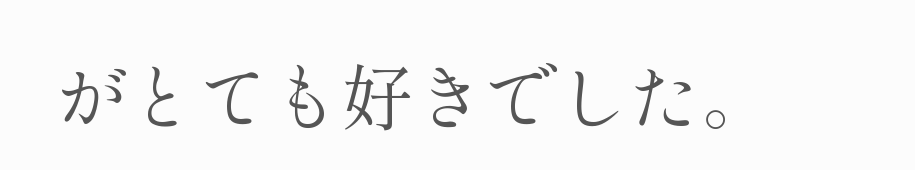がとても好きでした。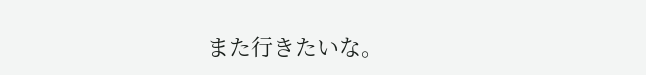また行きたいな。